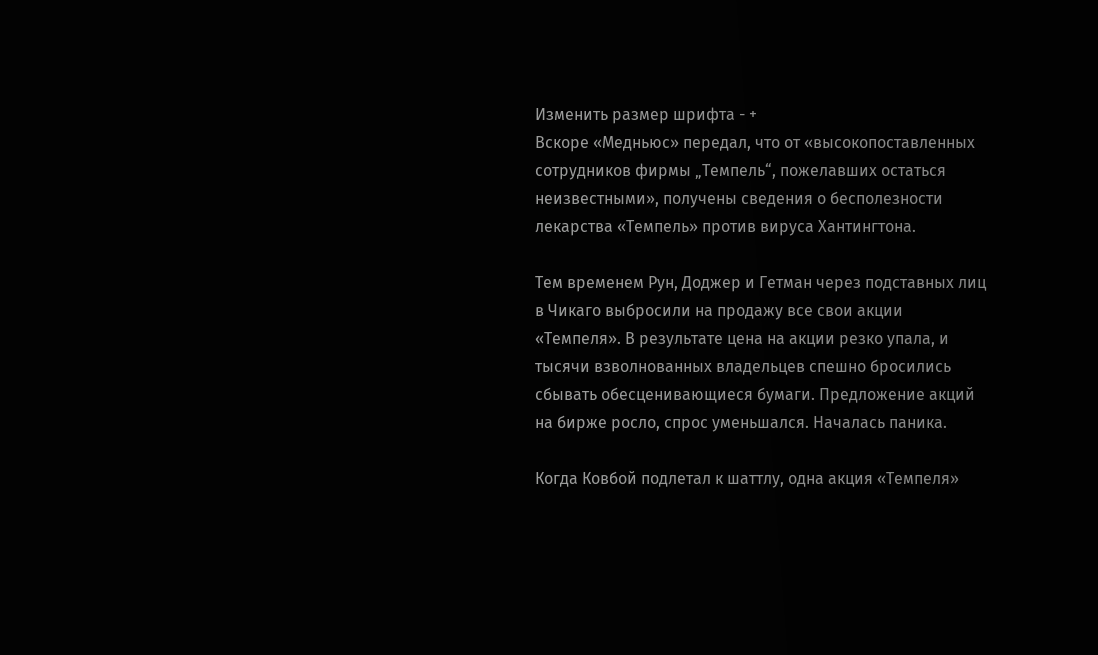Изменить размер шрифта - +
Вскоре «Медньюс» передал, что от «высокопоставленных сотрудников фирмы „Темпель“, пожелавших остаться неизвестными», получены сведения о бесполезности лекарства «Темпель» против вируса Хантингтона.

Тем временем Рун, Доджер и Гетман через подставных лиц в Чикаго выбросили на продажу все свои акции «Темпеля». В результате цена на акции резко упала, и тысячи взволнованных владельцев спешно бросились сбывать обесценивающиеся бумаги. Предложение акций на бирже росло, спрос уменьшался. Началась паника.

Когда Ковбой подлетал к шаттлу, одна акция «Темпеля»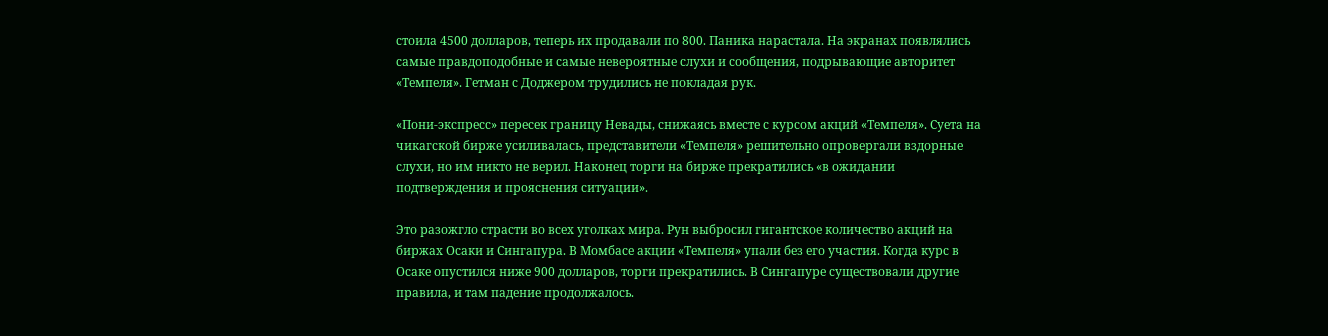стоила 4500 долларов, теперь их продавали по 800. Паника нарастала. На экранах появлялись самые правдоподобные и самые невероятные слухи и сообщения, подрывающие авторитет «Темпеля». Гетман с Доджером трудились не покладая рук.

«Пони‑экспресс» пересек границу Невады, снижаясь вместе с курсом акций «Темпеля». Суета на чикагской бирже усиливалась, представители «Темпеля» решительно опровергали вздорные слухи, но им никто не верил. Наконец торги на бирже прекратились «в ожидании подтверждения и прояснения ситуации».

Это разожгло страсти во всех уголках мира. Рун выбросил гигантское количество акций на биржах Осаки и Сингапура. В Момбасе акции «Темпеля» упали без его участия. Когда курс в Осаке опустился ниже 900 долларов, торги прекратились. В Сингапуре существовали другие правила, и там падение продолжалось.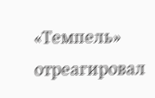«Темпель» отреагировал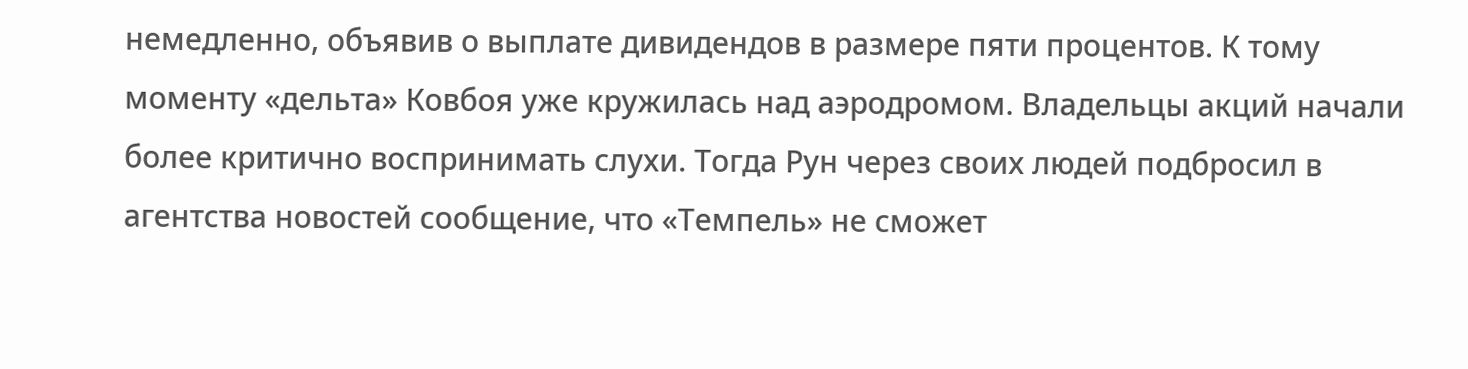немедленно, объявив о выплате дивидендов в размере пяти процентов. К тому моменту «дельта» Ковбоя уже кружилась над аэродромом. Владельцы акций начали более критично воспринимать слухи. Тогда Рун через своих людей подбросил в агентства новостей сообщение, что «Темпель» не сможет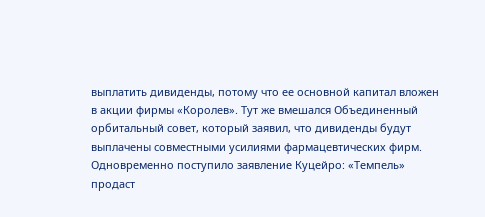выплатить дивиденды, потому что ее основной капитал вложен в акции фирмы «Королев». Тут же вмешался Объединенный орбитальный совет, который заявил, что дивиденды будут выплачены совместными усилиями фармацевтических фирм. Одновременно поступило заявление Куцейро: «Темпель» продаст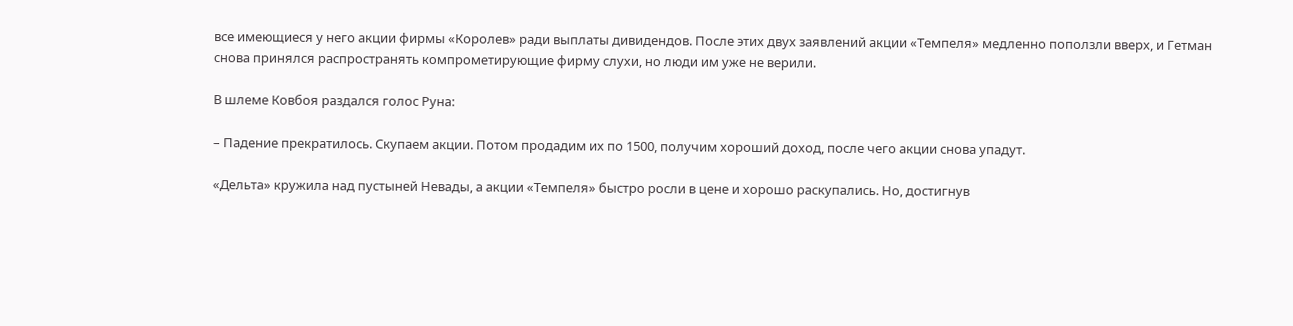все имеющиеся у него акции фирмы «Королев» ради выплаты дивидендов. После этих двух заявлений акции «Темпеля» медленно поползли вверх, и Гетман снова принялся распространять компрометирующие фирму слухи, но люди им уже не верили.

В шлеме Ковбоя раздался голос Руна:

– Падение прекратилось. Скупаем акции. Потом продадим их по 1500, получим хороший доход, после чего акции снова упадут.

«Дельта» кружила над пустыней Невады, а акции «Темпеля» быстро росли в цене и хорошо раскупались. Но, достигнув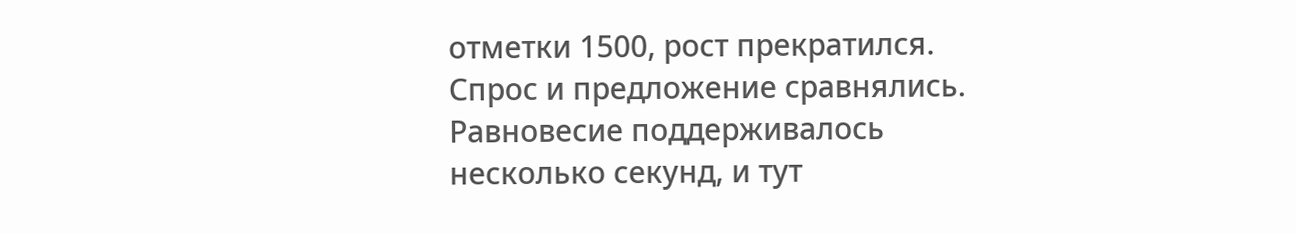отметки 1500, рост прекратился. Спрос и предложение сравнялись. Равновесие поддерживалось несколько секунд, и тут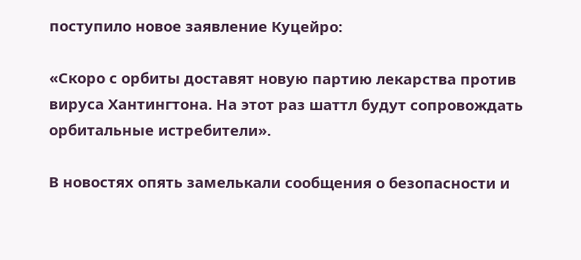поступило новое заявление Куцейро:

«Скоро с орбиты доставят новую партию лекарства против вируса Хантингтона. На этот раз шаттл будут сопровождать орбитальные истребители».

В новостях опять замелькали сообщения о безопасности и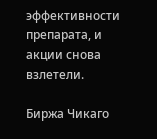эффективности препарата, и акции снова взлетели.

Биржа Чикаго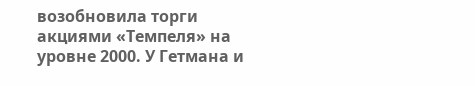возобновила торги акциями «Темпеля» на уровне 2000. У Гетмана и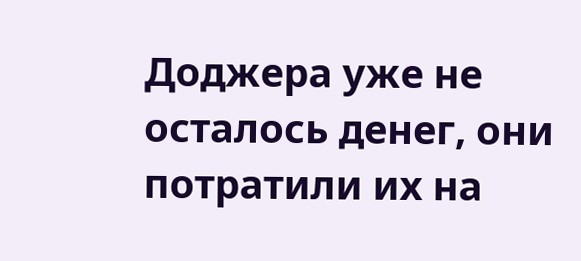Доджера уже не осталось денег, они потратили их на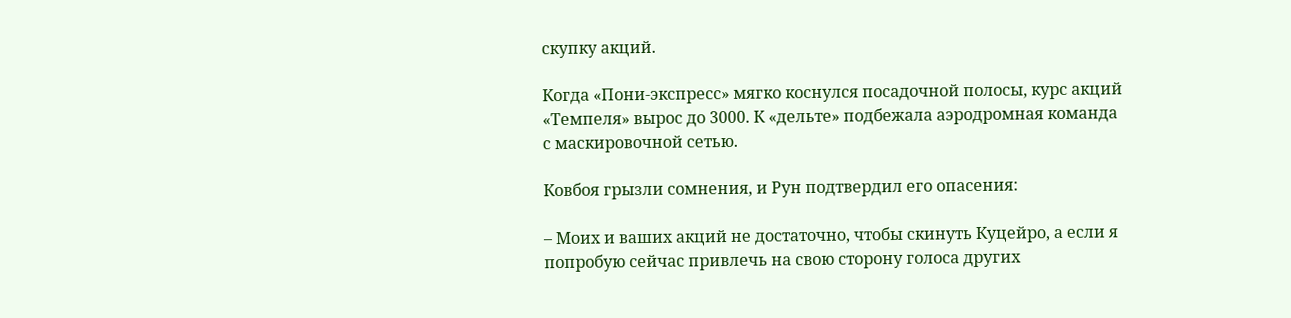скупку акций.

Когда «Пони‑экспресс» мягко коснулся посадочной полосы, курс акций «Темпеля» вырос до 3000. К «дельте» подбежала аэродромная команда с маскировочной сетью.

Ковбоя грызли сомнения, и Рун подтвердил его опасения:

– Моих и ваших акций не достаточно, чтобы скинуть Куцейро, а если я попробую сейчас привлечь на свою сторону голоса других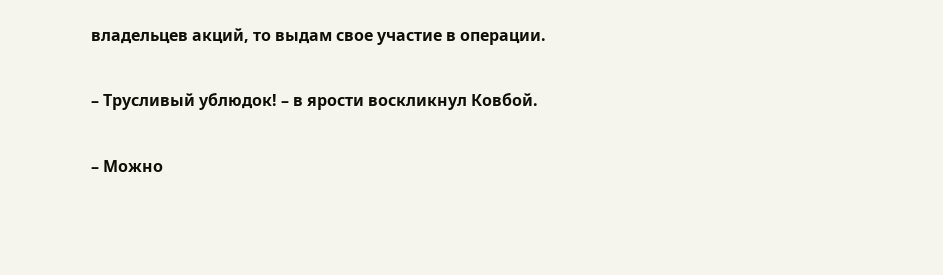владельцев акций, то выдам свое участие в операции.

– Трусливый ублюдок! – в ярости воскликнул Ковбой.

– Можно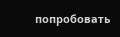попробовать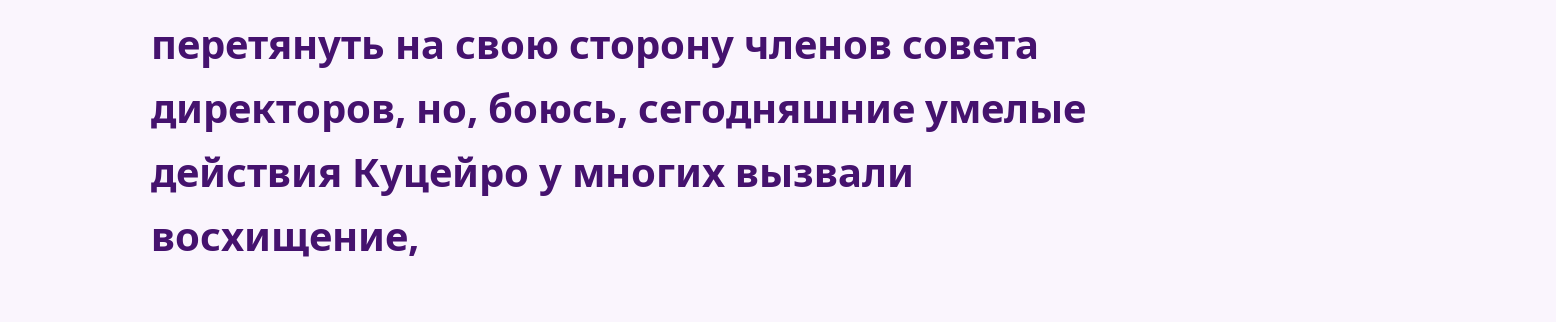перетянуть на свою сторону членов совета директоров, но, боюсь, сегодняшние умелые действия Куцейро у многих вызвали восхищение,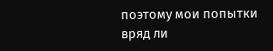поэтому мои попытки вряд ли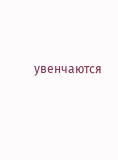увенчаются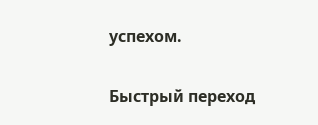успехом.

Быстрый переход